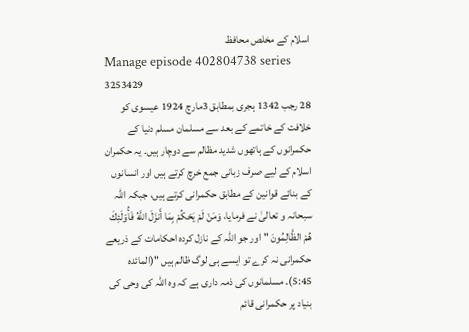اسلام کے مخلص محافظ
Manage episode 402804738 series 3253429
28 رجب 1342 ہجری بمطابق 3مارچ 1924 عیسوی کو خلافت کے خاتمے کے بعد سے مسلمان مسلم دنیا کے حکمرانوں کے ہاتھوں شدید مظالم سے دوچار ہیں۔ یہ حکمران اسلام کے لیے صرف زبانی جمع خرچ کرتے ہیں اور انسانوں کے بنائے قوانین کے مطابق حکمرانی کرتے ہیں، جبکہ اللہ سبحانہ و تعالیٰ نے فرمایا، وَمَنْ لَمْ يَحْكُمْ بِمَا أَنزَلَ اللَّهُ فَأُوْلَئِكَ هُمْ الظَّالِمُونَ " اور جو اللہ کے نازل کردہ احکامات کے ذریعے حکمرانی نہ کرے تو ایسے ہی لوگ ظالم ہیں "(المائدہ 5:45)۔ مسلمانوں کی ذمہ داری ہے کہ وہ اللہ کی وحی کی بنیاد پر حکمرانی قائم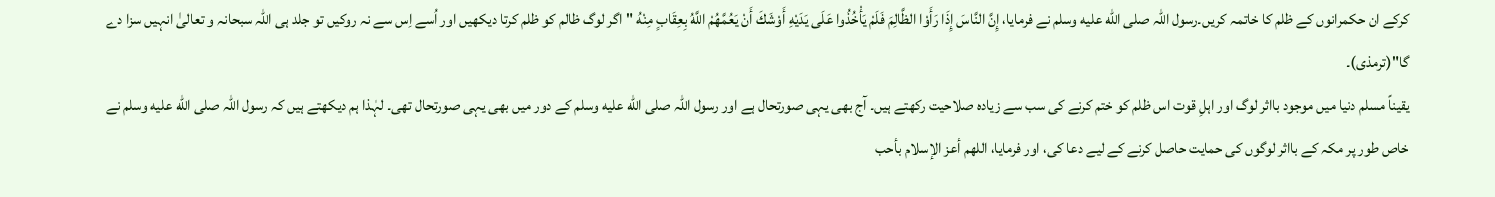کرکے ان حکمرانوں کے ظلم کا خاتمہ کریں۔رسول اللہ صلى الله عليه وسلم نے فرمایا، إِنَّ النَّاسَ إِذَا رَأَوْا الظَّالِمَ فَلَمْ يَأْخُذُوا عَلَى يَدَيْهِ أَوْشَكَ أَنْ يَعُمَّهُمْ اللَّهُ بِعِقَابٍ مِنْهُ "اگر لوگ ظالم کو ظلم کرتا دیکھیں اور اُسے اِس سے نہ روکیں تو جلد ہی اللہ سبحانہ و تعالیٰ انہیں سزا دے گا"(ترمذی)۔
یقیناً مسلم دنیا میں موجود بااثر لوگ اور اہلِ قوت اس ظلم کو ختم کرنے کی سب سے زیادہ صلاحیت رکھتے ہیں۔ آج بھی یہی صورتحال ہے اور رسول اللہ صلى الله عليه وسلم کے دور میں بھی یہی صورتحال تھی۔ لہٰذا ہم دیکھتے ہیں کہ رسول اللہ صلى الله عليه وسلم نے خاص طور پر مکہ کے بااثر لوگوں کی حمایت حاصل کرنے کے لیے دعا کی، اور فرمایا، اللهم أعز الإسلام بأحب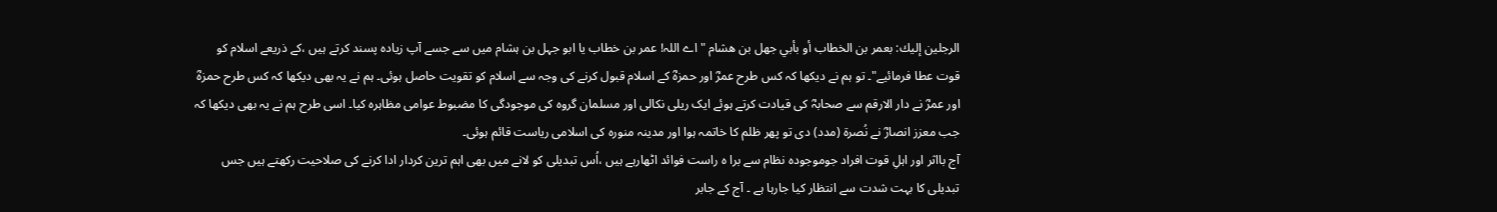الرجلين إليك: بعمر بن الخطاب أو بأبي جهل بن هشام "اے اللہ! عمر بن خطاب یا ابو جہل بن ہشام میں سے جسے آپ زیادہ پسند کرتے ہیں ،کے ذریعے اسلام کو قوت عطا فرمائیے"۔ تو ہم نے دیکھا کہ کس طرح عمرؓ اور حمزہؓ کے اسلام قبول کرنے کی وجہ سے اسلام کو تقویت حاصل ہوئی۔ ہم نے یہ بھی دیکھا کہ کس طرح حمزہؓ اور عمرؓ نے دار الارقم سے صحابہؓ کی قیادت کرتے ہوئے ایک ریلی نکالی اور مسلمان گروہ کی موجودگی کا مضبوط عوامی مظاہرہ کیا۔ اسی طرح ہم نے یہ بھی دیکھا کہ جب معزز انصارؓ نے نُصرۃ (مدد) دی تو پھر ظلم کا خاتمہ ہوا اور مدینہ منورہ کی اسلامی ریاست قائم ہوئی۔
آج بااثر اور اہلِ قوت افراد جوموجودہ نظام سے برا ہ راست فوائد اٹھارہے ہیں ،اُس تبدیلی کو لانے میں بھی اہم ترین کردار ادا کرنے کی صلاحیت رکھتے ہیں جس تبدیلی کا بہت شدت سے انتظار کیا جارہا ہے ۔ آج کے جابر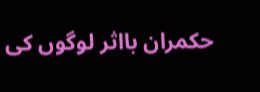حکمران بااثر لوگوں کی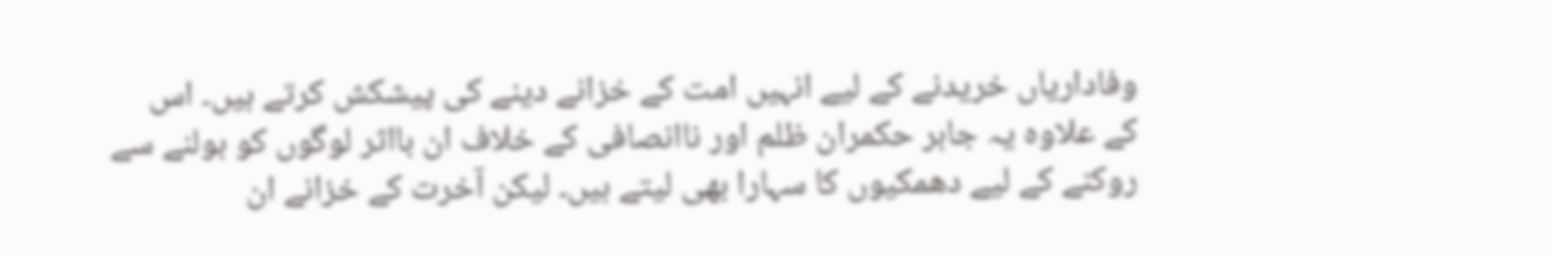وفاداریاں خریدنے کے لیے انہیں امت کے خزانے دینے کی پیشکش کرتے ہیں۔ اس کے علاوہ یہ جابر حکمران ظلم اور ناانصافی کے خلاف ان بااثر لوگوں کو بولنے سے روکنے کے لیے دھمکیوں کا سہارا بھی لیتے ہیں۔ لیکن آخرت کے خزانے ان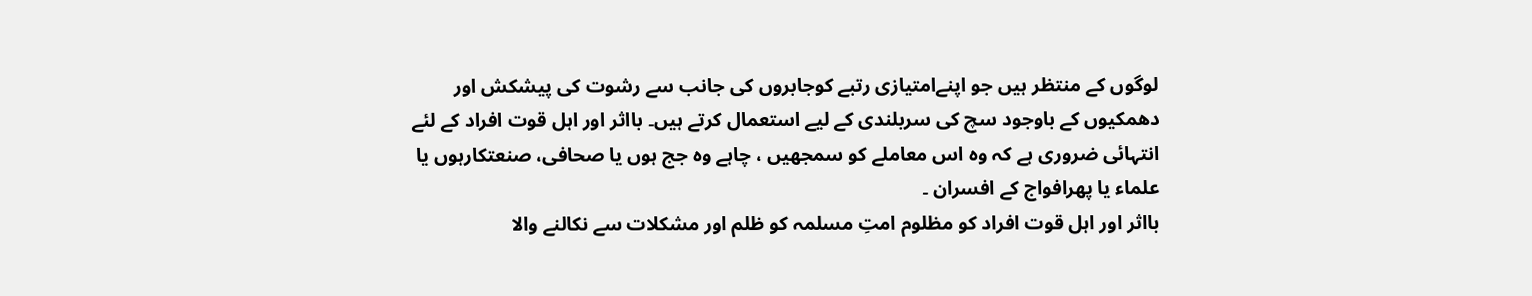لوگوں کے منتظر ہیں جو اپنےامتیازی رتبے کوجابروں کی جانب سے رشوت کی پیشکش اور دھمکیوں کے باوجود سچ کی سربلندی کے لیے استعمال کرتے ہیں۔ بااثر اور اہل قوت افراد کے لئے انتہائی ضروری ہے کہ وہ اس معاملے کو سمجھیں ، چاہے وہ جج ہوں یا صحافی، صنعتکارہوں یا علماء یا پھرافواج کے افسران ۔
بااثر اور اہل قوت افراد کو مظلوم امتِ مسلمہ کو ظلم اور مشکلات سے نکالنے والا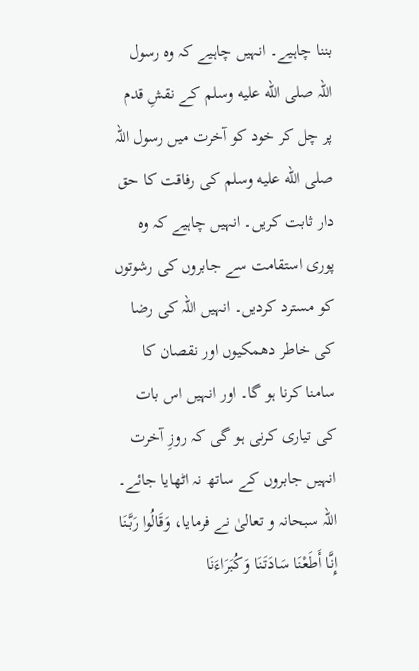بننا چاہیے۔ انہیں چاہیے کہ وہ رسول اللہ صلى الله عليه وسلم کے نقشِ قدم پر چل کر خود کو آخرت میں رسول اللہ صلى الله عليه وسلم کی رفاقت کا حق دار ثابت کریں۔ انہیں چاہیے کہ وہ پوری استقامت سے جابروں کی رشوتوں کو مسترد کردیں۔ انہیں اللہ کی رضا کی خاطر دھمکیوں اور نقصان کا سامنا کرنا ہو گا۔ اور انہیں اس بات کی تیاری کرنی ہو گی کہ روزِ آخرت انہیں جابروں کے ساتھ نہ اٹھایا جائے۔ اللہ سبحانہ و تعالیٰ نے فرمایا، وَقَالُوا رَبَّنَا إِنَّا أَطَعْنَا سَادَتَنَا وَكُبَرَاءَنَا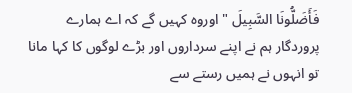فَأَضَلُّونَا السَّبِيلَ " اوروہ کہیں گے کہ اے ہمارے پروردگار ہم نے اپنے سرداروں اور بڑے لوگوں کا کہا مانا تو انہوں نے ہمیں رستے سے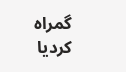گمراہ کردیا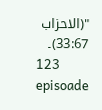"(الاحزاب 33:67)۔
123 episoade